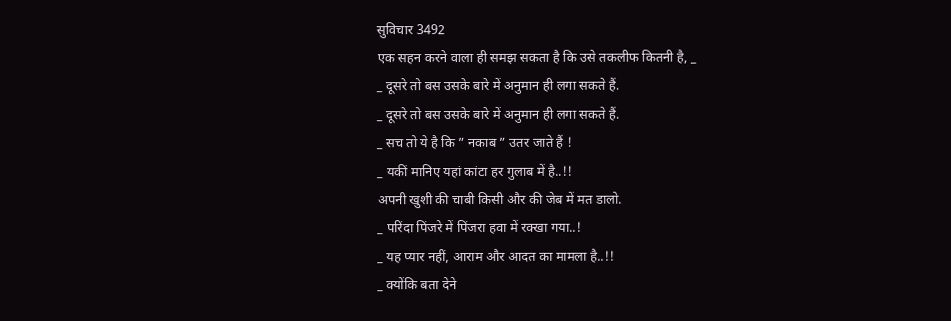सुविचार 3492
एक सहन करने वाला ही समझ सकता है कि उसे तकलीफ कितनी है, _
_ दूसरे तो बस उसके बारे में अनुमान ही लगा सकते हैं.
_ दूसरे तो बस उसके बारे में अनुमान ही लगा सकते हैं.
_ सच तो ये है कि ” नकाब ” उतर जाते हैं !
_ यकीं मानिए यहां कांटा हर गुलाब में है..!!
अपनी खुशी की चाबी किसी और की जेब में मत डालो.
_ परिंदा पिंजरे में पिंजरा हवा में रक्खा गया..!
_ यह प्यार नहीं, आराम और आदत का मामला है..!!
_ क्योंकि बता देने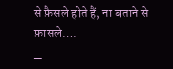से फ़ैसले होते हैं, ना बताने से फ़ासले….
_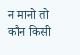न मानो तो कौन किसी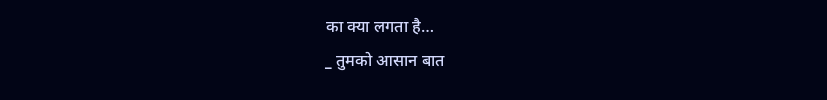का क्या लगता है…
_ तुमको आसान बात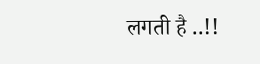लगती है ..!!